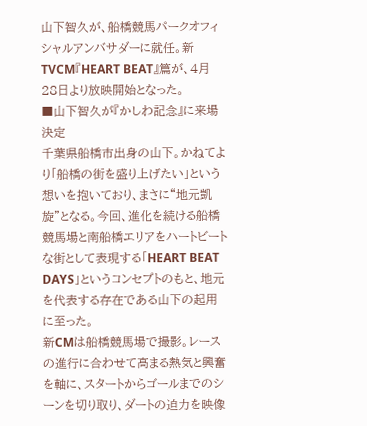山下智久が、船橋競馬パークオフィシャルアンバサダーに就任。新TVCM『HEART BEAT』篇が、4月28日より放映開始となった。
■山下智久が『かしわ記念』に来場決定
千葉県船橋市出身の山下。かねてより「船橋の街を盛り上げたい」という想いを抱いており、まさに“地元凱旋”となる。今回、進化を続ける船橋競馬場と南船橋エリアをハートビートな街として表現する「HEART BEAT DAYS」というコンセプトのもと、地元を代表する存在である山下の起用に至った。
新CMは船橋競馬場で撮影。レースの進行に合わせて高まる熱気と興奮を軸に、スタートからゴールまでのシーンを切り取り、ダートの迫力を映像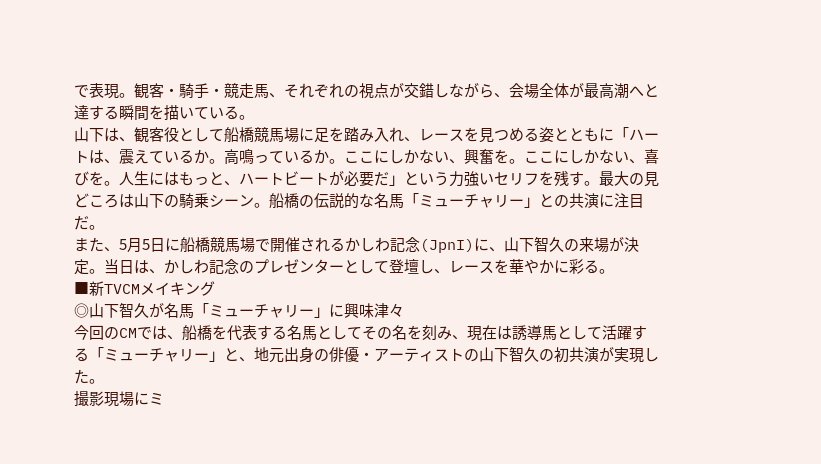で表現。観客・騎手・競走馬、それぞれの視点が交錯しながら、会場全体が最高潮へと達する瞬間を描いている。
山下は、観客役として船橋競馬場に足を踏み入れ、レースを見つめる姿とともに「ハートは、震えているか。高鳴っているか。ここにしかない、興奮を。ここにしかない、喜びを。人生にはもっと、ハートビートが必要だ」という力強いセリフを残す。最大の見どころは山下の騎乗シーン。船橋の伝説的な名馬「ミューチャリー」との共演に注目だ。
また、5月5日に船橋競馬場で開催されるかしわ記念(JpnI)に、山下智久の来場が決定。当日は、かしわ記念のプレゼンターとして登壇し、レースを華やかに彩る。
■新TVCMメイキング
◎山下智久が名馬「ミューチャリー」に興味津々
今回のCMでは、船橋を代表する名馬としてその名を刻み、現在は誘導馬として活躍する「ミューチャリー」と、地元出身の俳優・アーティストの山下智久の初共演が実現した。
撮影現場にミ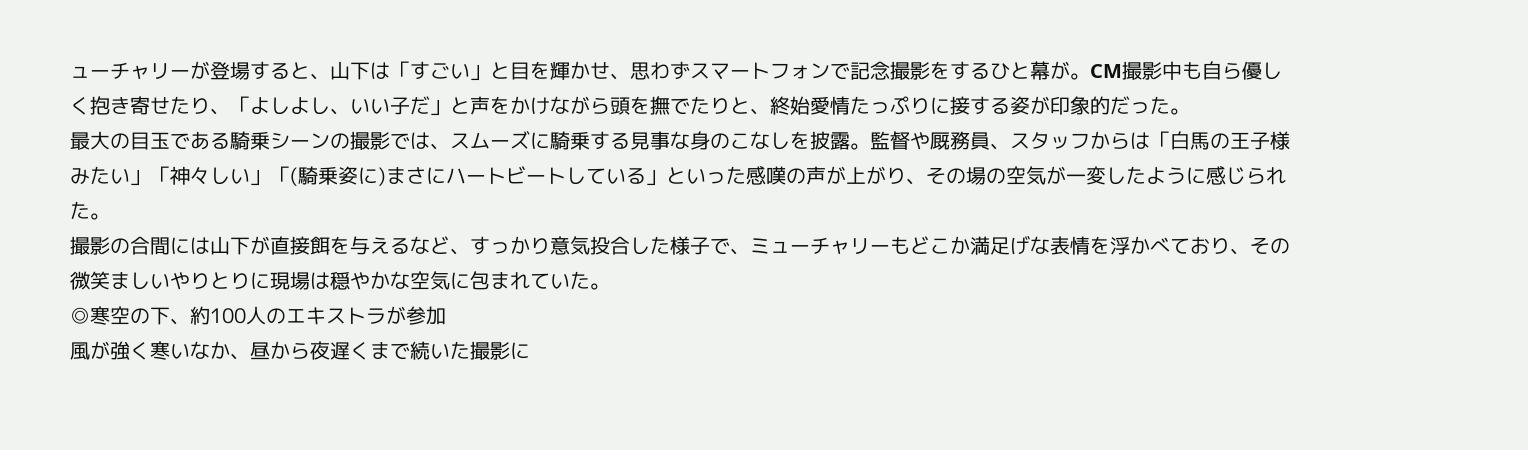ューチャリーが登場すると、山下は「すごい」と目を輝かせ、思わずスマートフォンで記念撮影をするひと幕が。CM撮影中も自ら優しく抱き寄せたり、「よしよし、いい子だ」と声をかけながら頭を撫でたりと、終始愛情たっぷりに接する姿が印象的だった。
最大の目玉である騎乗シーンの撮影では、スムーズに騎乗する見事な身のこなしを披露。監督や厩務員、スタッフからは「白馬の王子様みたい」「神々しい」「(騎乗姿に)まさにハートビートしている」といった感嘆の声が上がり、その場の空気が一変したように感じられた。
撮影の合間には山下が直接餌を与えるなど、すっかり意気投合した様子で、ミューチャリーもどこか満足げな表情を浮かべており、その微笑ましいやりとりに現場は穏やかな空気に包まれていた。
◎寒空の下、約100人のエキストラが参加
風が強く寒いなか、昼から夜遅くまで続いた撮影に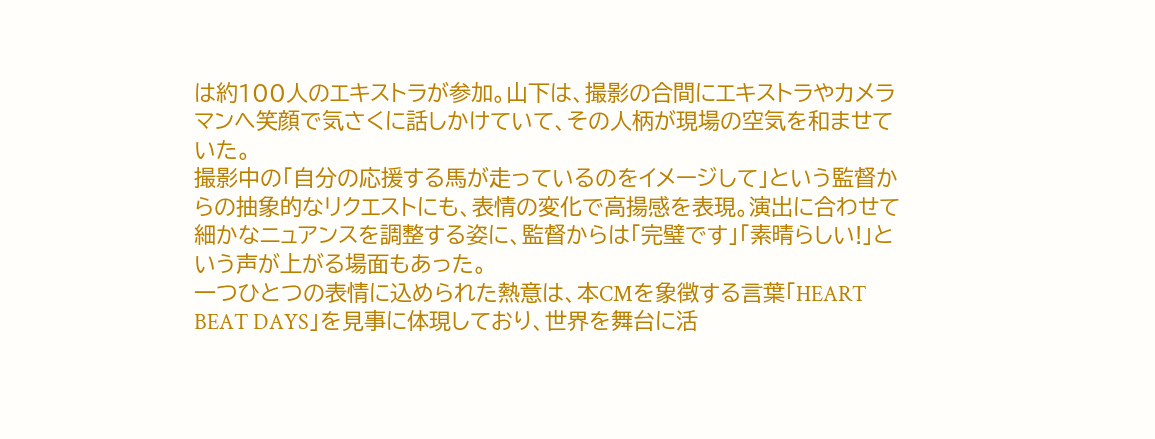は約100人のエキストラが参加。山下は、撮影の合間にエキストラやカメラマンへ笑顔で気さくに話しかけていて、その人柄が現場の空気を和ませていた。
撮影中の「自分の応援する馬が走っているのをイメージして」という監督からの抽象的なリクエストにも、表情の変化で高揚感を表現。演出に合わせて細かなニュアンスを調整する姿に、監督からは「完璧です」「素晴らしい!」という声が上がる場面もあった。
一つひとつの表情に込められた熱意は、本CMを象徴する言葉「HEART BEAT DAYS」を見事に体現しており、世界を舞台に活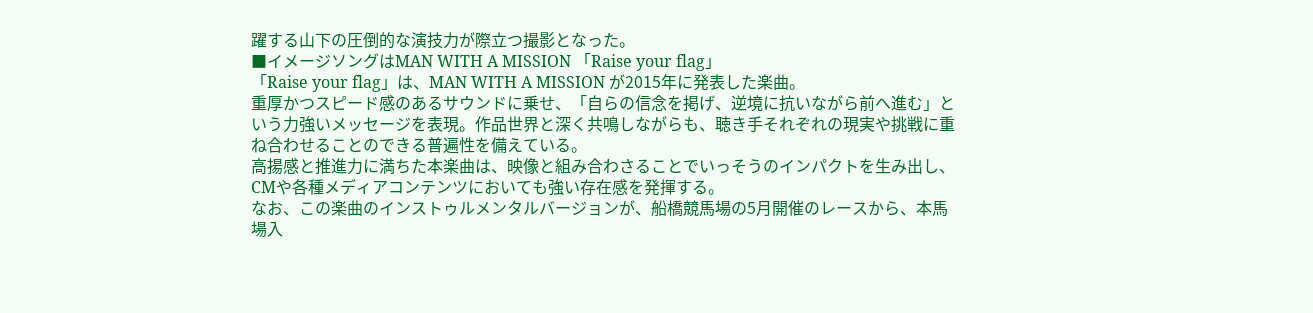躍する山下の圧倒的な演技力が際立つ撮影となった。
■イメージソングはMAN WITH A MISSION 「Raise your flag」
「Raise your flag」は、MAN WITH A MISSION が2015年に発表した楽曲。
重厚かつスピード感のあるサウンドに乗せ、「自らの信念を掲げ、逆境に抗いながら前へ進む」という力強いメッセージを表現。作品世界と深く共鳴しながらも、聴き手それぞれの現実や挑戦に重ね合わせることのできる普遍性を備えている。
高揚感と推進力に満ちた本楽曲は、映像と組み合わさることでいっそうのインパクトを生み出し、CMや各種メディアコンテンツにおいても強い存在感を発揮する。
なお、この楽曲のインストゥルメンタルバージョンが、船橋競馬場の5月開催のレースから、本馬場入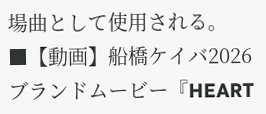場曲として使用される。
■【動画】船橋ケイバ2026ブランドムービー『HEART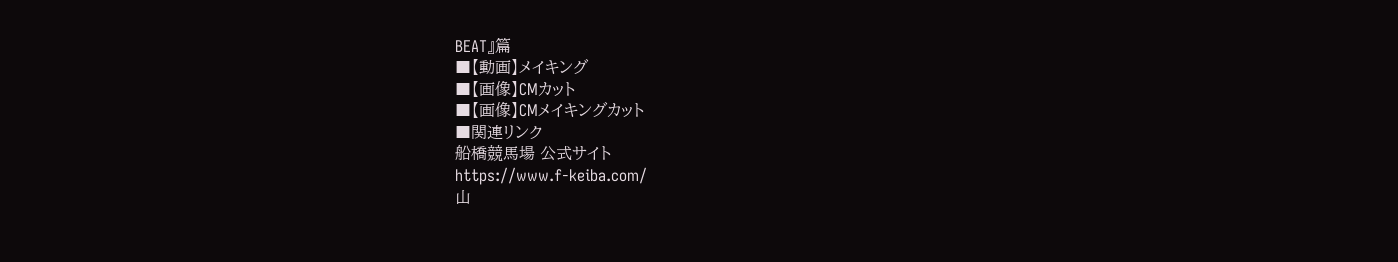BEAT』篇
■【動画】メイキング
■【画像】CMカット
■【画像】CMメイキングカット
■関連リンク
船橋競馬場 公式サイト
https://www.f-keiba.com/
山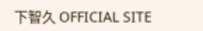下智久 OFFICIAL SITE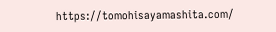https://tomohisayamashita.com/